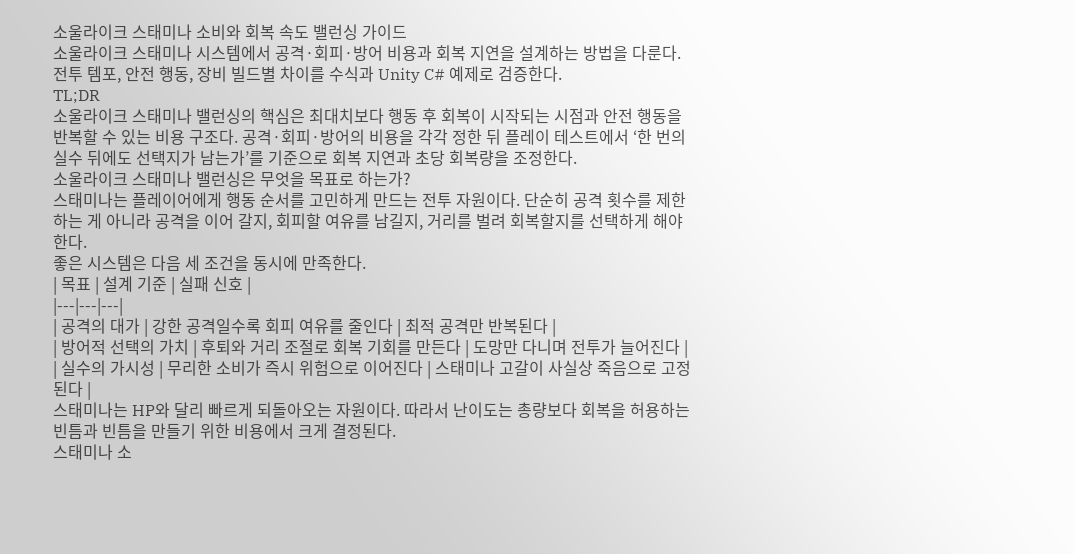소울라이크 스태미나 소비와 회복 속도 밸런싱 가이드
소울라이크 스태미나 시스템에서 공격·회피·방어 비용과 회복 지연을 설계하는 방법을 다룬다. 전투 템포, 안전 행동, 장비 빌드별 차이를 수식과 Unity C# 예제로 검증한다.
TL;DR
소울라이크 스태미나 밸런싱의 핵심은 최대치보다 행동 후 회복이 시작되는 시점과 안전 행동을 반복할 수 있는 비용 구조다. 공격·회피·방어의 비용을 각각 정한 뒤 플레이 테스트에서 ‘한 번의 실수 뒤에도 선택지가 남는가’를 기준으로 회복 지연과 초당 회복량을 조정한다.
소울라이크 스태미나 밸런싱은 무엇을 목표로 하는가?
스태미나는 플레이어에게 행동 순서를 고민하게 만드는 전투 자원이다. 단순히 공격 횟수를 제한하는 게 아니라 공격을 이어 갈지, 회피할 여유를 남길지, 거리를 벌려 회복할지를 선택하게 해야 한다.
좋은 시스템은 다음 세 조건을 동시에 만족한다.
| 목표 | 설계 기준 | 실패 신호 |
|---|---|---|
| 공격의 대가 | 강한 공격일수록 회피 여유를 줄인다 | 최적 공격만 반복된다 |
| 방어적 선택의 가치 | 후퇴와 거리 조절로 회복 기회를 만든다 | 도망만 다니며 전투가 늘어진다 |
| 실수의 가시성 | 무리한 소비가 즉시 위험으로 이어진다 | 스태미나 고갈이 사실상 죽음으로 고정된다 |
스태미나는 HP와 달리 빠르게 되돌아오는 자원이다. 따라서 난이도는 총량보다 회복을 허용하는 빈틈과 빈틈을 만들기 위한 비용에서 크게 결정된다.
스태미나 소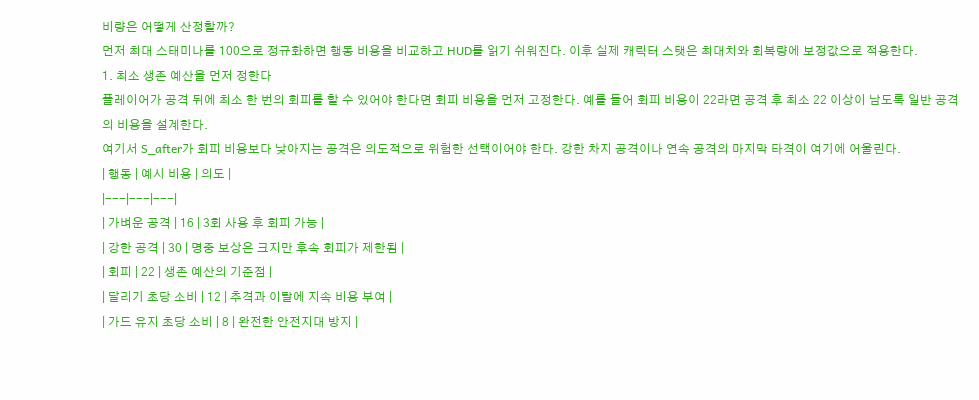비량은 어떻게 산정할까?
먼저 최대 스태미나를 100으로 정규화하면 행동 비용을 비교하고 HUD를 읽기 쉬워진다. 이후 실제 캐릭터 스탯은 최대치와 회복량에 보정값으로 적용한다.
1. 최소 생존 예산을 먼저 정한다
플레이어가 공격 뒤에 최소 한 번의 회피를 할 수 있어야 한다면 회피 비용을 먼저 고정한다. 예를 들어 회피 비용이 22라면 공격 후 최소 22 이상이 남도록 일반 공격의 비용을 설계한다.
여기서 S_after가 회피 비용보다 낮아지는 공격은 의도적으로 위험한 선택이어야 한다. 강한 차지 공격이나 연속 공격의 마지막 타격이 여기에 어울린다.
| 행동 | 예시 비용 | 의도 |
|---|---|---|
| 가벼운 공격 | 16 | 3회 사용 후 회피 가능 |
| 강한 공격 | 30 | 명중 보상은 크지만 후속 회피가 제한됨 |
| 회피 | 22 | 생존 예산의 기준점 |
| 달리기 초당 소비 | 12 | 추격과 이탈에 지속 비용 부여 |
| 가드 유지 초당 소비 | 8 | 완전한 안전지대 방지 |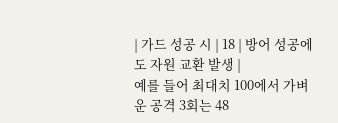| 가드 성공 시 | 18 | 방어 성공에도 자원 교환 발생 |
예를 들어 최대치 100에서 가벼운 공격 3회는 48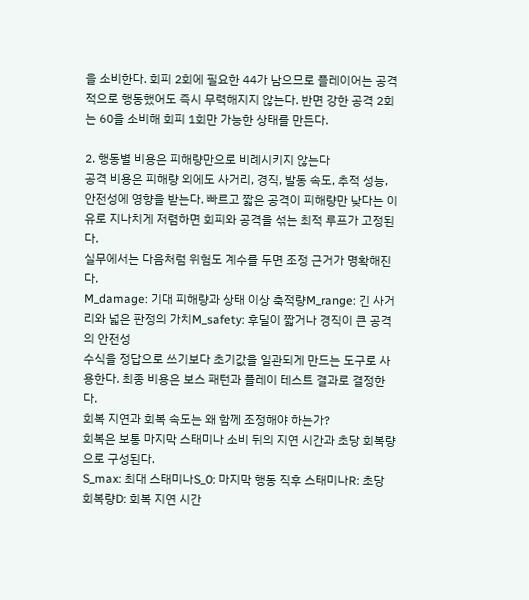을 소비한다. 회피 2회에 필요한 44가 남으므로 플레이어는 공격적으로 행동했어도 즉시 무력해지지 않는다. 반면 강한 공격 2회는 60을 소비해 회피 1회만 가능한 상태를 만든다.

2. 행동별 비용은 피해량만으로 비례시키지 않는다
공격 비용은 피해량 외에도 사거리, 경직, 발동 속도, 추적 성능, 안전성에 영향을 받는다. 빠르고 짧은 공격이 피해량만 낮다는 이유로 지나치게 저렴하면 회피와 공격을 섞는 최적 루프가 고정된다.
실무에서는 다음처럼 위험도 계수를 두면 조정 근거가 명확해진다.
M_damage: 기대 피해량과 상태 이상 축적량M_range: 긴 사거리와 넓은 판정의 가치M_safety: 후딜이 짧거나 경직이 큰 공격의 안전성
수식을 정답으로 쓰기보다 초기값을 일관되게 만드는 도구로 사용한다. 최종 비용은 보스 패턴과 플레이 테스트 결과로 결정한다.
회복 지연과 회복 속도는 왜 함께 조정해야 하는가?
회복은 보통 마지막 스태미나 소비 뒤의 지연 시간과 초당 회복량으로 구성된다.
S_max: 최대 스태미나S_0: 마지막 행동 직후 스태미나R: 초당 회복량D: 회복 지연 시간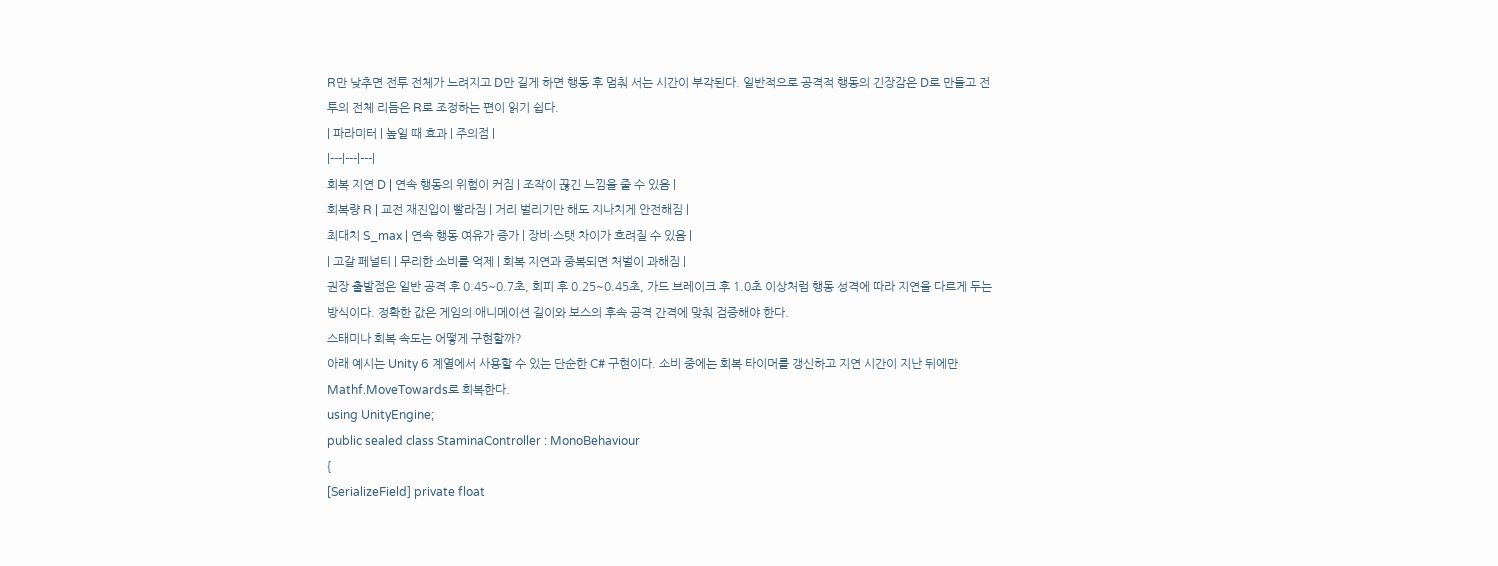R만 낮추면 전투 전체가 느려지고 D만 길게 하면 행동 후 멈춰 서는 시간이 부각된다. 일반적으로 공격적 행동의 긴장감은 D로 만들고 전투의 전체 리듬은 R로 조정하는 편이 읽기 쉽다.
| 파라미터 | 높일 때 효과 | 주의점 |
|---|---|---|
회복 지연 D | 연속 행동의 위험이 커짐 | 조작이 끊긴 느낌을 줄 수 있음 |
회복량 R | 교전 재진입이 빨라짐 | 거리 벌리기만 해도 지나치게 안전해짐 |
최대치 S_max | 연속 행동 여유가 증가 | 장비·스탯 차이가 흐려질 수 있음 |
| 고갈 페널티 | 무리한 소비를 억제 | 회복 지연과 중복되면 처벌이 과해짐 |
권장 출발점은 일반 공격 후 0.45~0.7초, 회피 후 0.25~0.45초, 가드 브레이크 후 1.0초 이상처럼 행동 성격에 따라 지연을 다르게 두는 방식이다. 정확한 값은 게임의 애니메이션 길이와 보스의 후속 공격 간격에 맞춰 검증해야 한다.
스태미나 회복 속도는 어떻게 구현할까?
아래 예시는 Unity 6 계열에서 사용할 수 있는 단순한 C# 구현이다. 소비 중에는 회복 타이머를 갱신하고 지연 시간이 지난 뒤에만 Mathf.MoveTowards로 회복한다.
using UnityEngine;
public sealed class StaminaController : MonoBehaviour
{
[SerializeField] private float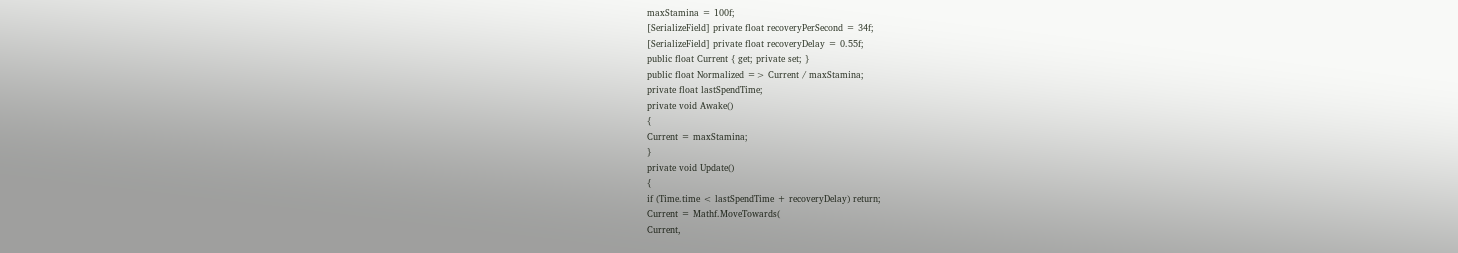maxStamina = 100f;
[SerializeField] private float recoveryPerSecond = 34f;
[SerializeField] private float recoveryDelay = 0.55f;
public float Current { get; private set; }
public float Normalized => Current / maxStamina;
private float lastSpendTime;
private void Awake()
{
Current = maxStamina;
}
private void Update()
{
if (Time.time < lastSpendTime + recoveryDelay) return;
Current = Mathf.MoveTowards(
Current,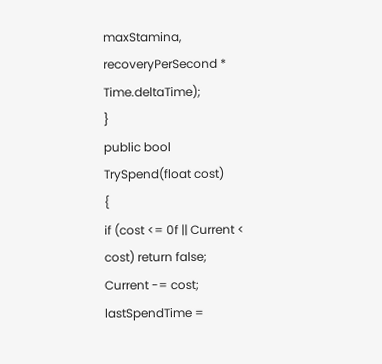maxStamina,
recoveryPerSecond * Time.deltaTime);
}
public bool TrySpend(float cost)
{
if (cost <= 0f || Current < cost) return false;
Current -= cost;
lastSpendTime =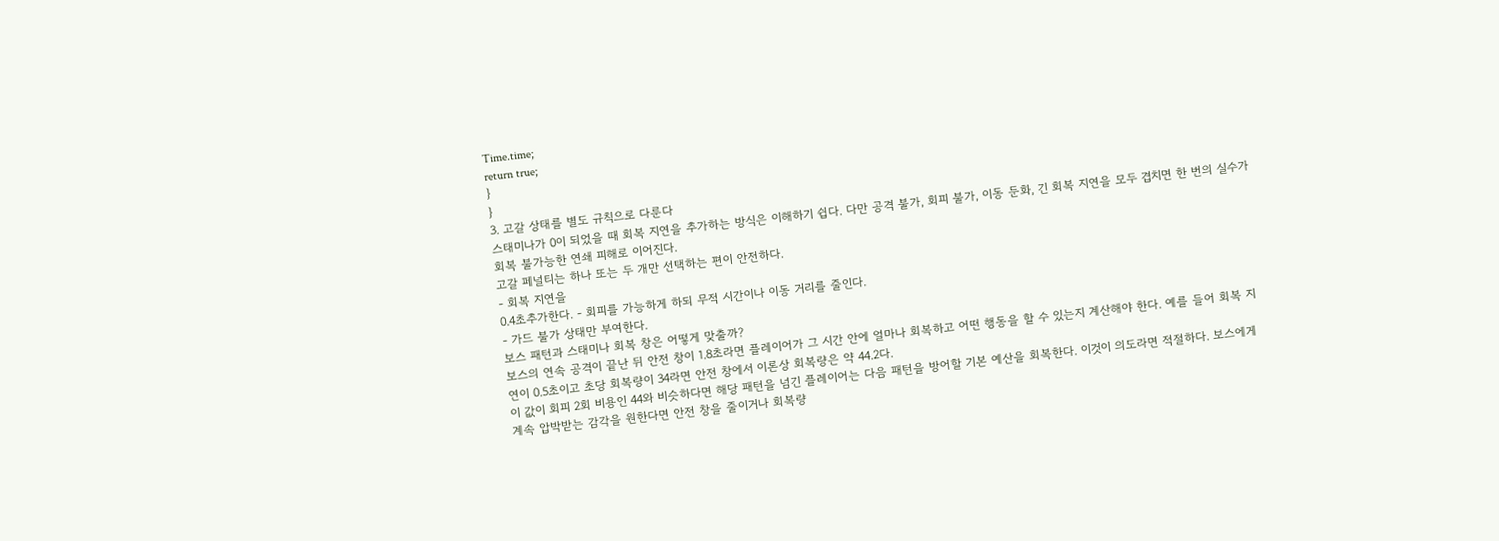Time.time;
return true;
}
}
3. 고갈 상태를 별도 규칙으로 다룬다
스태미나가 0이 되었을 때 회복 지연을 추가하는 방식은 이해하기 쉽다. 다만 공격 불가, 회피 불가, 이동 둔화, 긴 회복 지연을 모두 겹치면 한 번의 실수가 회복 불가능한 연쇄 피해로 이어진다.
고갈 페널티는 하나 또는 두 개만 선택하는 편이 안전하다.
- 회복 지연을
0.4초추가한다. - 회피를 가능하게 하되 무적 시간이나 이동 거리를 줄인다.
- 가드 불가 상태만 부여한다.
보스 패턴과 스태미나 회복 창은 어떻게 맞출까?
보스의 연속 공격이 끝난 뒤 안전 창이 1.8초라면 플레이어가 그 시간 안에 얼마나 회복하고 어떤 행동을 할 수 있는지 계산해야 한다. 예를 들어 회복 지연이 0.5초이고 초당 회복량이 34라면 안전 창에서 이론상 회복량은 약 44.2다.
이 값이 회피 2회 비용인 44와 비슷하다면 해당 패턴을 넘긴 플레이어는 다음 패턴을 방어할 기본 예산을 회복한다. 이것이 의도라면 적절하다. 보스에게 계속 압박받는 감각을 원한다면 안전 창을 줄이거나 회복량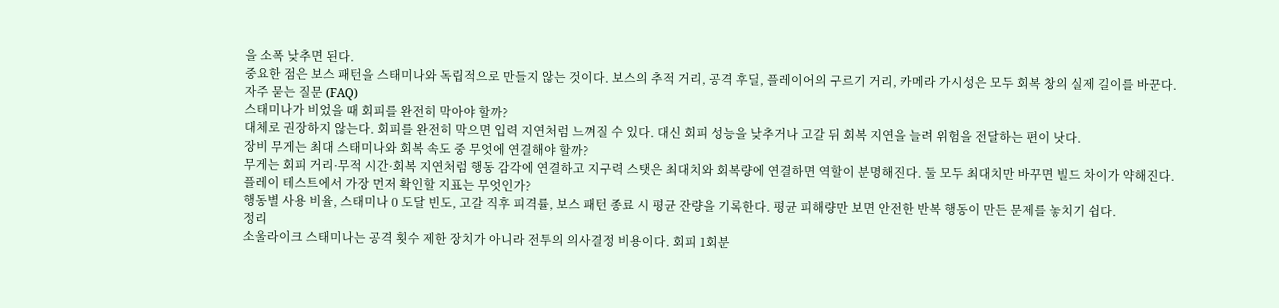을 소폭 낮추면 된다.
중요한 점은 보스 패턴을 스태미나와 독립적으로 만들지 않는 것이다. 보스의 추적 거리, 공격 후딜, 플레이어의 구르기 거리, 카메라 가시성은 모두 회복 창의 실제 길이를 바꾼다.
자주 묻는 질문 (FAQ)
스태미나가 비었을 때 회피를 완전히 막아야 할까?
대체로 권장하지 않는다. 회피를 완전히 막으면 입력 지연처럼 느껴질 수 있다. 대신 회피 성능을 낮추거나 고갈 뒤 회복 지연을 늘려 위험을 전달하는 편이 낫다.
장비 무게는 최대 스태미나와 회복 속도 중 무엇에 연결해야 할까?
무게는 회피 거리·무적 시간·회복 지연처럼 행동 감각에 연결하고 지구력 스탯은 최대치와 회복량에 연결하면 역할이 분명해진다. 둘 모두 최대치만 바꾸면 빌드 차이가 약해진다.
플레이 테스트에서 가장 먼저 확인할 지표는 무엇인가?
행동별 사용 비율, 스태미나 0 도달 빈도, 고갈 직후 피격률, 보스 패턴 종료 시 평균 잔량을 기록한다. 평균 피해량만 보면 안전한 반복 행동이 만든 문제를 놓치기 쉽다.
정리
소울라이크 스태미나는 공격 횟수 제한 장치가 아니라 전투의 의사결정 비용이다. 회피 1회분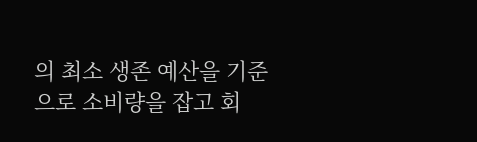의 최소 생존 예산을 기준으로 소비량을 잡고 회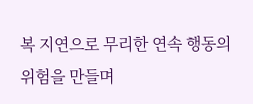복 지연으로 무리한 연속 행동의 위험을 만들며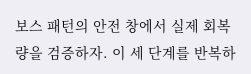보스 패턴의 안전 창에서 실제 회복량을 검증하자. 이 세 단계를 반복하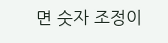면 숫자 조정이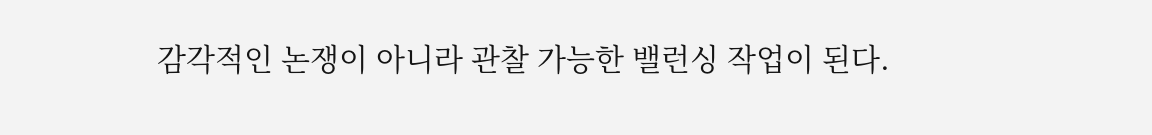감각적인 논쟁이 아니라 관찰 가능한 밸런싱 작업이 된다.